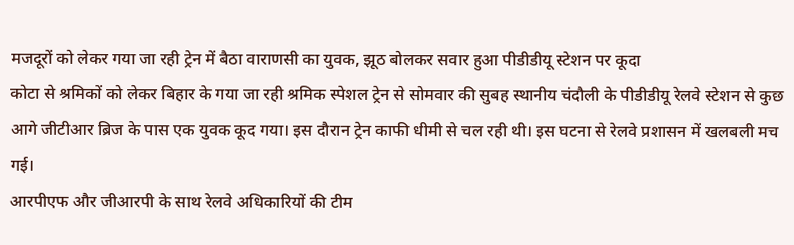मजदूरों को लेकर गया जा रही ट्रेन में बैठा वाराणसी का युवक, झूठ बोलकर सवार हुआ पीडीडीयू स्टेशन पर कूदा
कोटा से श्रमिकों को लेकर बिहार के गया जा रही श्रमिक स्पेशल ट्रेन से सोमवार की सुबह स्थानीय चंदौली के पीडीडीयू रेलवे स्टेशन से कुछ आगे जीटीआर ब्रिज के पास एक युवक कूद गया। इस दौरान ट्रेन काफी धीमी से चल रही थी। इस घटना से रेलवे प्रशासन में खलबली मच गई।
आरपीएफ और जीआरपी के साथ रेलवे अधिकारियों की टीम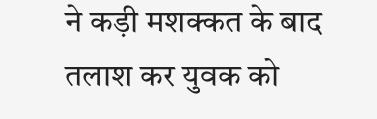ने कड़ी मशक्कत के बाद तलाश कर युवक को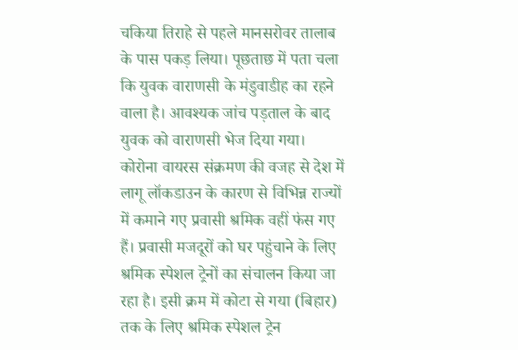चकिया तिराहे से पहले मानसरोवर तालाब के पास पकड़ लिया। पूछताछ में पता चला कि युवक वाराणसी के मंडुवाडीह का रहने वाला है। आवश्यक जांच पड़ताल के बाद युवक को वाराणसी भेज दिया गया।
कोरोना वायरस संक्रमण की वजह से देश में लागू लॉकडाउन के कारण से विभिन्न राज्यों में कमाने गए प्रवासी श्रमिक वहीं फंस गए हैं। प्रवासी मजदूरों को घर पहुंचाने के लिए श्रमिक स्पेशल ट्रेनों का संचालन किया जा रहा है। इसी क्रम में कोटा से गया (बिहार) तक के लिए श्रमिक स्पेशल ट्रेन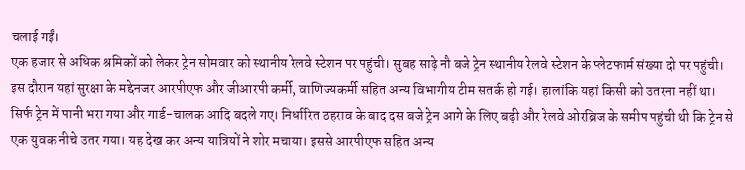चलाई गईं।
एक हजार से अधिक श्रमिकों को लेकर ट्रेन सोमवार को स्थानीय रेलवे स्टेशन पर पहुंची। सुबह साढ़े नौ बजे ट्रेन स्थानीय रेलवे स्टेशन के प्लेटफार्म संख्या दो पर पहुंची। इस दौरान यहां सुरक्षा के मद्देनजर आरपीएफ और जीआरपी कर्मी, वाणिज्यकर्मी सहित अन्य विभागीय टीम सतर्क हो गई। हालांकि यहां किसी को उतरना नहीं था।
सिर्फ ट्रेन में पानी भरा गया और गार्ड-चालक आदि बदले गए। निर्धारित ठहराव के बाद दस बजे ट्रेन आगे के लिए बढ़ी और रेलवे ओरब्रिज के समीप पहुंची थी कि ट्रेन से एक युवक नीचे उतर गया। यह देख कर अन्य यात्रियों ने शोर मचाया। इससे आरपीएफ सहित अन्य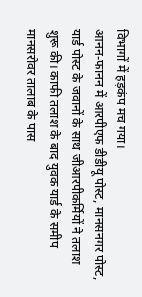विभागों में हड़कंप मच गया।
आनन-फानन में आरपीएफ डीडीयू पोस्ट, मानसनगर पोस्ट, यार्ड पोस्ट के जवानों के साथ जीआरपीकर्मियों ने तलाश शुरू की। काफी तलाश के बाद युवक यार्ड के समीप मानसरोवर तालाब के पास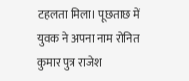टहलता मिला। पूछताछ में युवक ने अपना नाम रोनित कुमार पुत्र राजेश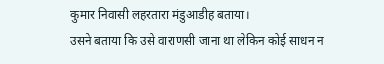कुमार निवासी लहरतारा मंडुआडीह बताया।
उसने बताया कि उसे वाराणसी जाना था लेकिन कोई साधन न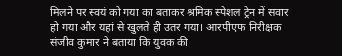मिलने पर स्वयं को गया का बताकर श्रमिक स्पेशल ट्रेन में सवार हो गया और यहां से खुलते ही उतर गया। आरपीएफ निरीक्षक संजीव कुमार ने बताया कि युवक की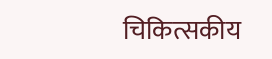चिकित्सकीय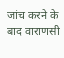जांच करने के बाद वाराणसी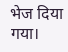भेज दिया गया।